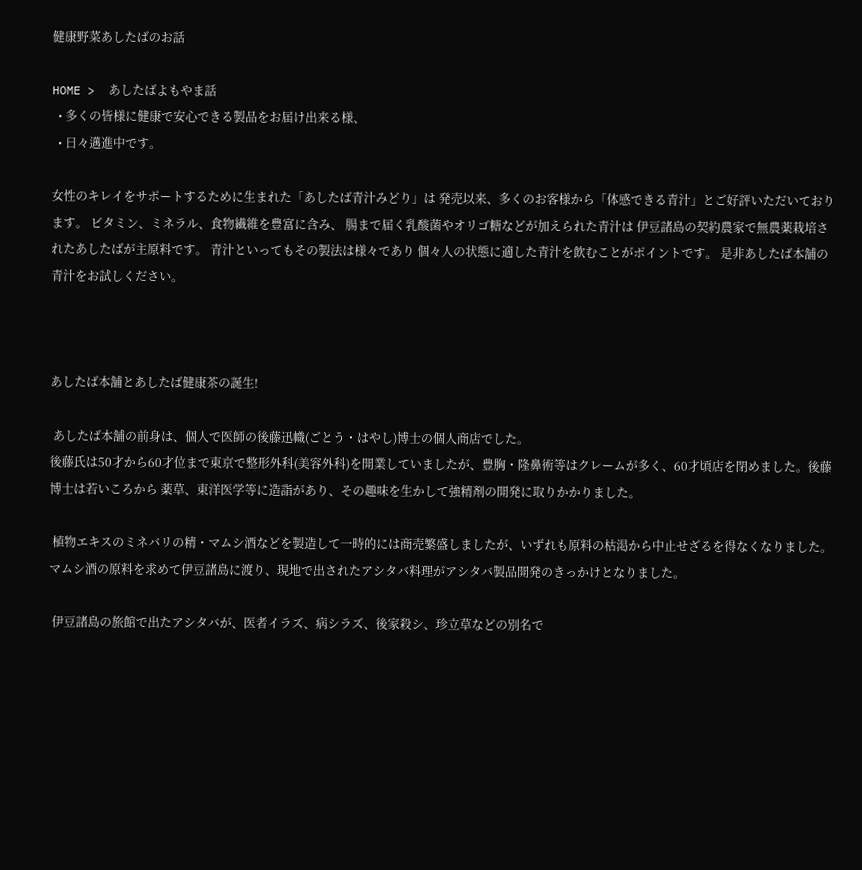健康野菜あしたばのお話

HOME >  あしたばよもやま話
  • 多くの皆様に健康で安心できる製品をお届け出来る様、
  • 日々邁進中です。

女性のキレイをサポートするために生まれた「あしたば青汁みどり」は 発売以来、多くのお客様から「体感できる青汁」とご好評いただいております。 ビタミン、ミネラル、食物繊維を豊富に含み、 腸まで届く乳酸菌やオリゴ糖などが加えられた青汁は 伊豆諸島の契約農家で無農薬栽培されたあしたばが主原料です。 青汁といってもその製法は様々であり 個々人の状態に適した青汁を飲むことがポイントです。 是非あしたば本舗の青汁をお試しください。



あしたば本舗とあしたば健康茶の誕生!

 あしたば本舗の前身は、個人で医師の後藤迅幟(ごとう・はやし)博士の個人商店でした。
後藤氏は50才から60才位まで東京で整形外科(美容外科)を開業していましたが、豊胸・隆鼻術等はクレームが多く、60才頃店を閉めました。後藤博士は若いころから 薬草、東洋医学等に造詣があり、その趣味を生かして強精剤の開発に取りかかりました。

 植物エキスのミネバリの精・マムシ酒などを製造して一時的には商売繁盛しましたが、いずれも原料の枯渇から中止せざるを得なくなりました。マムシ酒の原料を求めて伊豆諸島に渡り、現地で出されたアシタバ料理がアシタバ製品開発のきっかけとなりました。

 伊豆諸島の旅館で出たアシタバが、医者イラズ、病シラズ、後家殺シ、珍立草などの別名で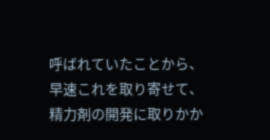呼ばれていたことから、早速これを取り寄せて、精力剤の開発に取りかか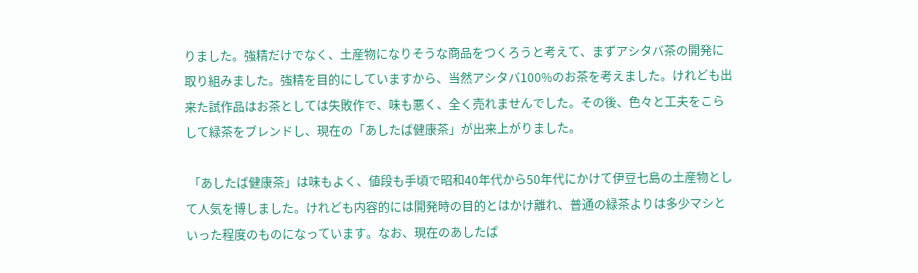りました。強精だけでなく、土産物になりそうな商品をつくろうと考えて、まずアシタバ茶の開発に取り組みました。強精を目的にしていますから、当然アシタバ100%のお茶を考えました。けれども出来た試作品はお茶としては失敗作で、味も悪く、全く売れませんでした。その後、色々と工夫をこらして緑茶をブレンドし、現在の「あしたば健康茶」が出来上がりました。

 「あしたば健康茶」は味もよく、値段も手頃で昭和40年代から50年代にかけて伊豆七島の土産物として人気を博しました。けれども内容的には開発時の目的とはかけ離れ、普通の緑茶よりは多少マシといった程度のものになっています。なお、現在のあしたば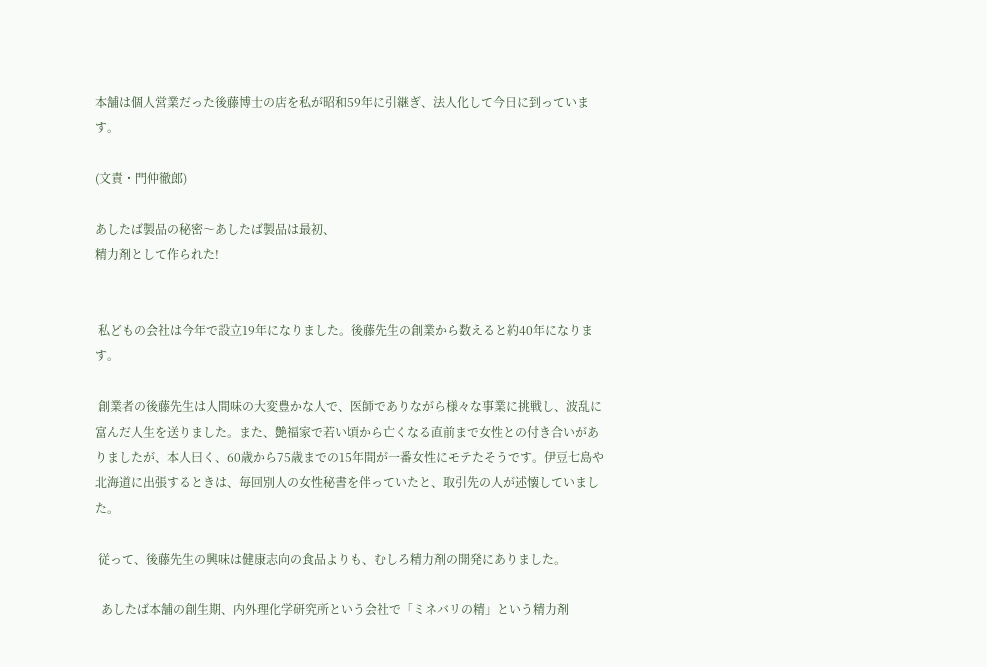本舗は個人営業だった後藤博士の店を私が昭和59年に引継ぎ、法人化して今日に到っています。

(文責・門仲徹郎)

あしたば製品の秘密〜あしたば製品は最初、
精力剤として作られた!


 私どもの会社は今年で設立19年になりました。後藤先生の創業から数えると約40年になります。

 創業者の後藤先生は人間味の大変豊かな人で、医師でありながら様々な事業に挑戦し、波乱に富んだ人生を送りました。また、艶福家で若い頃から亡くなる直前まで女性との付き合いがありましたが、本人曰く、60歳から75歳までの15年間が一番女性にモテたそうです。伊豆七島や北海道に出張するときは、毎回別人の女性秘書を伴っていたと、取引先の人が述懐していました。

 従って、後藤先生の興味は健康志向の食品よりも、むしろ精力剤の開発にありました。

  あしたば本舗の創生期、内外理化学研究所という会社で「ミネバリの精」という精力剤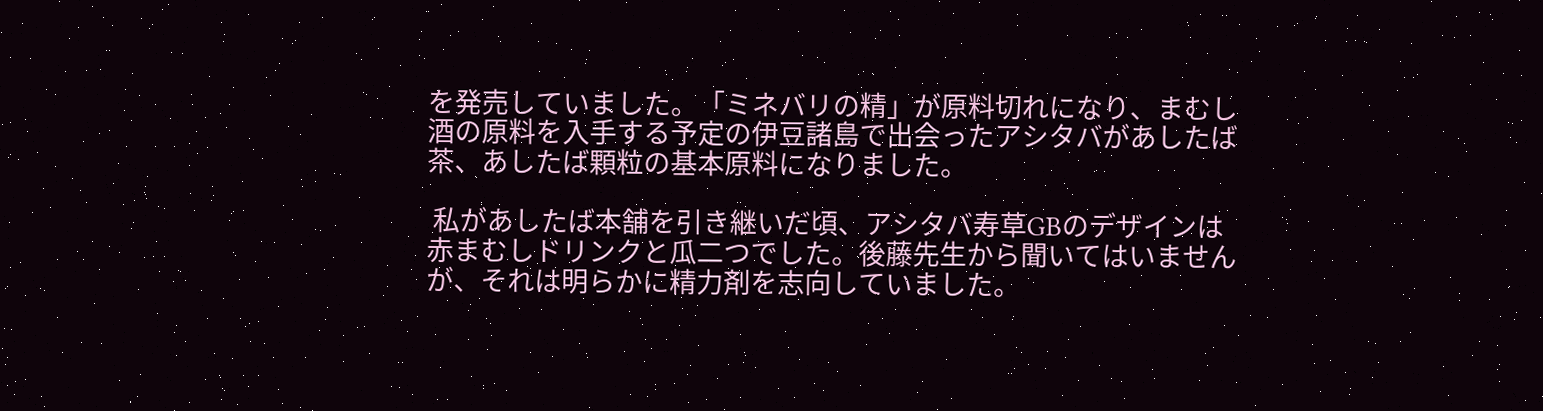を発売していました。「ミネバリの精」が原料切れになり、まむし酒の原料を入手する予定の伊豆諸島で出会ったアシタバがあしたば茶、あしたば顆粒の基本原料になりました。

 私があしたば本舗を引き継いだ頃、アシタバ寿草GBのデザインは赤まむしドリンクと瓜二つでした。後藤先生から聞いてはいませんが、それは明らかに精力剤を志向していました。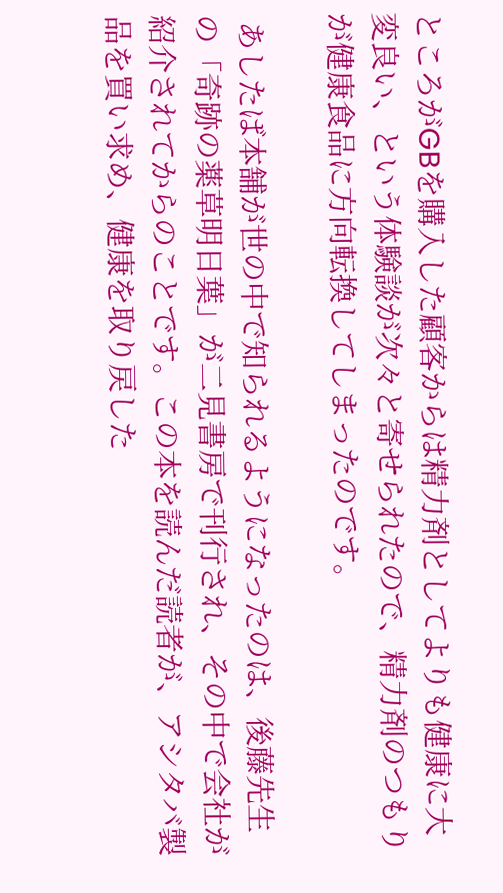ところがGBを購入した顧客からは精力剤としてよりも健康に大変良い、という体験談が次々と寄せられたので、精力剤のつもりが健康食品に方向転換してしまったのです。

 あしたば本舗が世の中で知られるようになったのは、後藤先生の「奇跡の薬草明日葉」が二見書房で刊行され、その中で会社が紹介されてからのことです。この本を読んだ読者が、アシタバ製品を買い求め、健康を取り戻した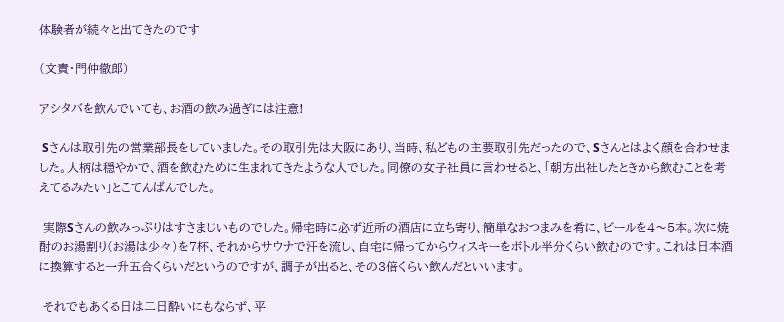体験者が続々と出てきたのです

(文責・門仲徹郎)

アシタバを飲んでいても、お酒の飲み過ぎには注意!

 Sさんは取引先の営業部長をしていました。その取引先は大阪にあり、当時、私どもの主要取引先だったので、Sさんとはよく顔を合わせました。人柄は穏やかで、酒を飲むために生まれてきたような人でした。同僚の女子社員に言わせると、「朝方出社したときから飲むことを考えてるみたい」とこてんぱんでした。

 実際Sさんの飲みっぷりはすさまじいものでした。帰宅時に必ず近所の酒店に立ち寄り、簡単なおつまみを肴に、ビールを4〜5本。次に焼酎のお湯割り(お湯は少々)を7杯、それからサウナで汗を流し、自宅に帰ってからウィスキーをボトル半分くらい飲むのです。これは日本酒に換算すると一升五合くらいだというのですが、調子が出ると、その3倍くらい飲んだといいます。

 それでもあくる日は二日酔いにもならず、平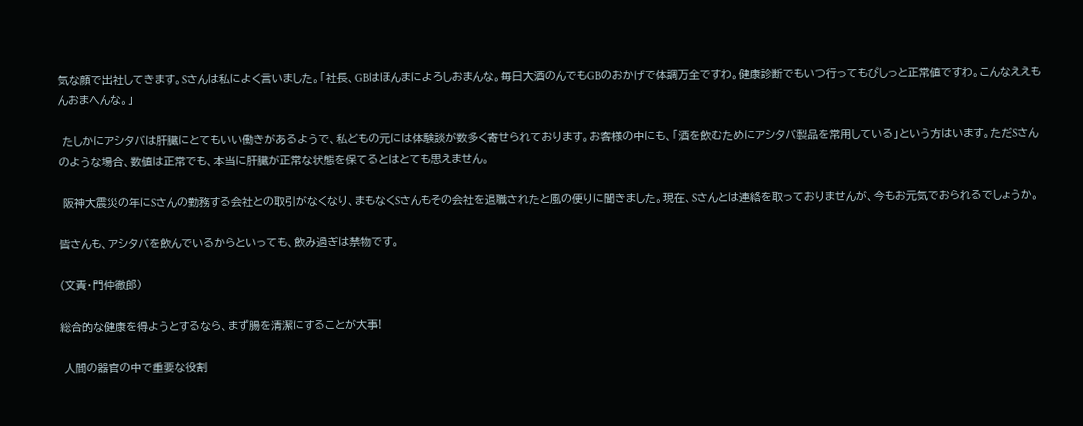気な顔で出社してきます。Sさんは私によく言いました。「社長、GBはほんまによろしおまんな。毎日大酒のんでもGBのおかげで体調万全ですわ。健康診断でもいつ行ってもぴしっと正常値ですわ。こんなええもんおまへんな。」

 たしかにアシタバは肝臓にとてもいい働きがあるようで、私どもの元には体験談が数多く寄せられております。お客様の中にも、「酒を飲むためにアシタバ製品を常用している」という方はいます。ただSさんのような場合、数値は正常でも、本当に肝臓が正常な状態を保てるとはとても思えません。

 阪神大震災の年にSさんの勤務する会社との取引がなくなり、まもなくSさんもその会社を退職されたと風の便りに聞きました。現在、Sさんとは連絡を取っておりませんが、今もお元気でおられるでしょうか。

皆さんも、アシタバを飲んでいるからといっても、飲み過ぎは禁物です。

(文責・門仲徹郎)

総合的な健康を得ようとするなら、まず腸を清潔にすることが大事!

 人間の器官の中で重要な役割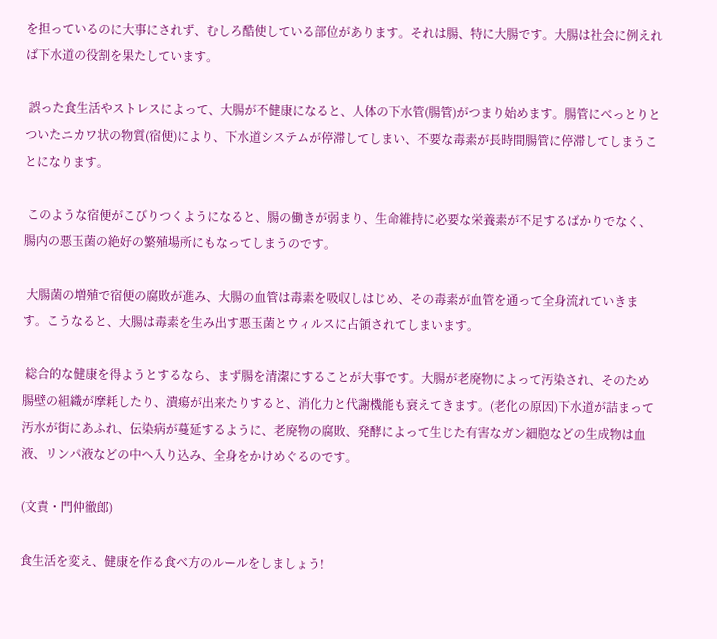を担っているのに大事にされず、むしろ酷使している部位があります。それは腸、特に大腸です。大腸は社会に例えれば下水道の役割を果たしています。

 誤った食生活やストレスによって、大腸が不健康になると、人体の下水管(腸管)がつまり始めます。腸管にべっとりとついたニカワ状の物質(宿便)により、下水道システムが停滞してしまい、不要な毒素が長時間腸管に停滞してしまうことになります。

 このような宿便がこびりつくようになると、腸の働きが弱まり、生命維持に必要な栄養素が不足するばかりでなく、腸内の悪玉菌の絶好の繁殖場所にもなってしまうのです。

 大腸菌の増殖で宿便の腐敗が進み、大腸の血管は毒素を吸収しはじめ、その毒素が血管を通って全身流れていきます。こうなると、大腸は毒素を生み出す悪玉菌とウィルスに占領されてしまいます。

 総合的な健康を得ようとするなら、まず腸を清潔にすることが大事です。大腸が老廃物によって汚染され、そのため腸壁の組織が摩耗したり、潰瘍が出来たりすると、消化力と代謝機能も衰えてきます。(老化の原因)下水道が詰まって汚水が街にあふれ、伝染病が蔓延するように、老廃物の腐敗、発酵によって生じた有害なガン細胞などの生成物は血液、リンパ液などの中へ入り込み、全身をかけめぐるのです。

(文責・門仲徹郎)

食生活を変え、健康を作る食べ方のルールをしましょう!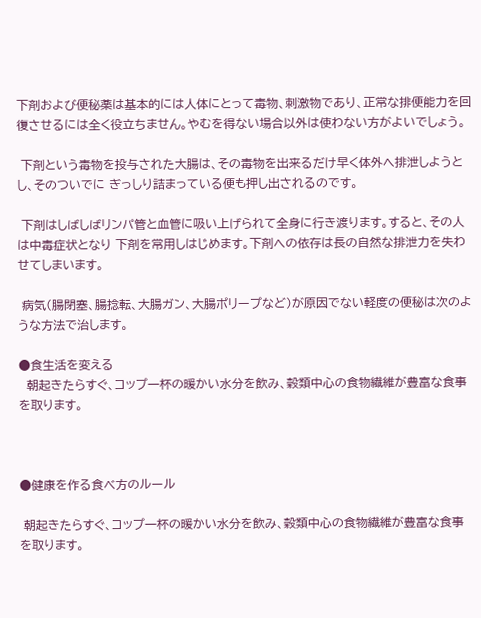下剤および便秘薬は基本的には人体にとって毒物、刺激物であり、正常な排便能力を回復させるには全く役立ちません。やむを得ない場合以外は使わない方がよいでしょう。

 下剤という毒物を投与された大腸は、その毒物を出来るだけ早く体外へ排泄しようとし、そのついでに ぎっしり詰まっている便も押し出されるのです。

 下剤はしばしばリンパ管と血管に吸い上げられて全身に行き渡ります。すると、その人は中毒症状となり 下剤を常用しはじめます。下剤への依存は長の自然な排泄力を失わせてしまいます。

 病気(腸閉塞、腸捻転、大腸ガン、大腸ポリープなど)が原因でない軽度の便秘は次のような方法で治します。

●食生活を変える
  朝起きたらすぐ、コップ一杯の暖かい水分を飲み、穀類中心の食物繊維が豊富な食事を取ります。



●健康を作る食べ方のルール

 朝起きたらすぐ、コップ一杯の暖かい水分を飲み、穀類中心の食物繊維が豊富な食事を取ります。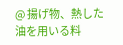@ 揚げ物、熱した油を用いる料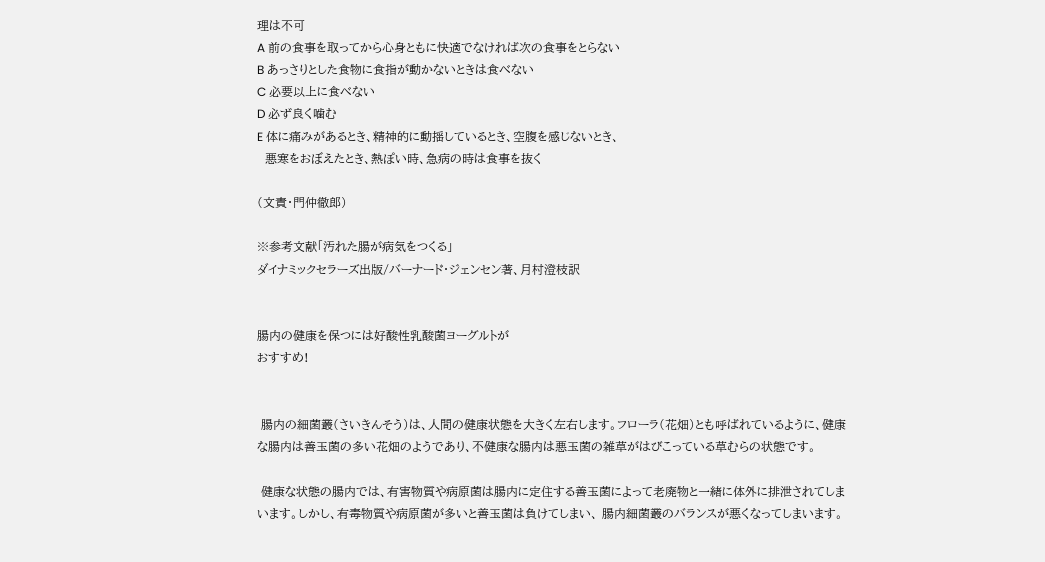理は不可
A 前の食事を取ってから心身ともに快適でなければ次の食事をとらない
B あっさりとした食物に食指が動かないときは食べない
C 必要以上に食べない
D 必ず良く噛む
E 体に痛みがあるとき、精神的に動揺しているとき、空腹を感じないとき、
  悪寒をおぼえたとき、熱ぽい時、急病の時は食事を抜く

(文責・門仲徹郎)

※参考文献「汚れた腸が病気をつくる」
ダイナミックセラーズ出版/バーナード・ジェンセン著、月村澄枝訳


腸内の健康を保つには好酸性乳酸菌ヨーグルトが
おすすめ!


 腸内の細菌叢(さいきんそう)は、人間の健康状態を大きく左右します。フローラ(花畑)とも呼ばれているように、健康な腸内は善玉菌の多い花畑のようであり、不健康な腸内は悪玉菌の雑草がはびこっている草むらの状態です。

 健康な状態の腸内では、有害物質や病原菌は腸内に定住する善玉菌によって老廃物と一緒に体外に排泄されてしまいます。しかし、有毒物質や病原菌が多いと善玉菌は負けてしまい、 腸内細菌叢のバランスが悪くなってしまいます。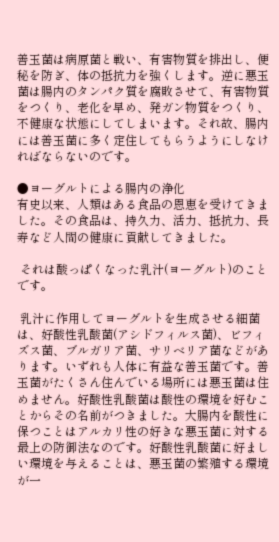善玉菌は病原菌と戦い、有害物質を排出し、便秘を防ぎ、体の抵抗力を強くします。逆に悪玉菌は腸内のタンパク質を腐敗させて、有害物質をつくり、老化を早め、発ガン物質をつくり、不健康な状態にしてしまいます。それ故、腸内には善玉菌に多く定住してもらうようにしなければならないのです。

●ヨーグルトによる腸内の浄化
有史以来、人類はある食品の恩恵を受けてきました。その食品は、持久力、活力、抵抗力、長寿など人間の健康に貢献してきました。

 それは酸っぱくなった乳汁(ヨーグルト)のことです。

 乳汁に作用してヨーグルトを生成させる細菌は、好酸性乳酸菌(アシドフィルス菌)、ビフィズス菌、ブルガリア菌、サリベリア菌などがあります。いずれも人体に有益な善玉菌です。善玉菌がたくさん住んでいる場所には悪玉菌は住めません。好酸性乳酸菌は酸性の環境を好むことからその名前がつきました。大腸内を酸性に保つことはアルカリ性の好きな悪玉菌に対する最上の防御法なのです。好酸性乳酸菌に好ましい環境を与えることは、悪玉菌の繁殖する環境が一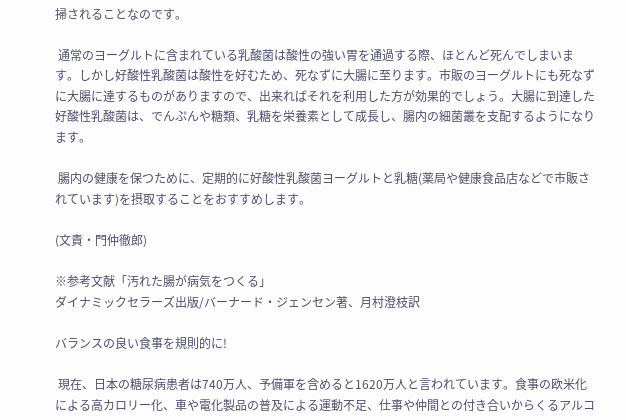掃されることなのです。

 通常のヨーグルトに含まれている乳酸菌は酸性の強い胃を通過する際、ほとんど死んでしまいます。しかし好酸性乳酸菌は酸性を好むため、死なずに大腸に至ります。市販のヨーグルトにも死なずに大腸に達するものがありますので、出来ればそれを利用した方が効果的でしょう。大腸に到達した好酸性乳酸菌は、でんぷんや糖類、乳糖を栄養素として成長し、腸内の細菌叢を支配するようになります。

 腸内の健康を保つために、定期的に好酸性乳酸菌ヨーグルトと乳糖(薬局や健康食品店などで市販されています)を摂取することをおすすめします。

(文責・門仲徹郎)

※参考文献「汚れた腸が病気をつくる」
ダイナミックセラーズ出版/バーナード・ジェンセン著、月村澄枝訳

バランスの良い食事を規則的に!

 現在、日本の糖尿病患者は740万人、予備軍を含めると1620万人と言われています。食事の欧米化による高カロリー化、車や電化製品の普及による運動不足、仕事や仲間との付き合いからくるアルコ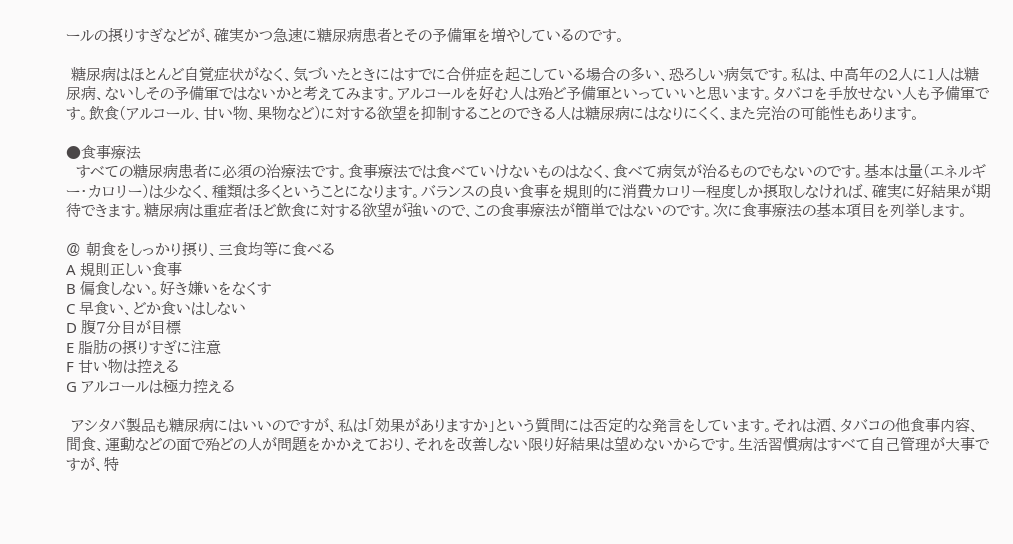ールの摂りすぎなどが、確実かつ急速に糖尿病患者とその予備軍を増やしているのです。

 糖尿病はほとんど自覚症状がなく、気づいたときにはすでに合併症を起こしている場合の多い、恐ろしい病気です。私は、中高年の2人に1人は糖尿病、ないしその予備軍ではないかと考えてみます。アルコールを好む人は殆ど予備軍といっていいと思います。タバコを手放せない人も予備軍です。飲食(アルコール、甘い物、果物など)に対する欲望を抑制することのできる人は糖尿病にはなりにくく、また完治の可能性もあります。

●食事療法
  すべての糖尿病患者に必須の治療法です。食事療法では食べていけないものはなく、食べて病気が治るものでもないのです。基本は量(エネルギー・カロリー)は少なく、種類は多くということになります。バランスの良い食事を規則的に消費カロリー程度しか摂取しなければ、確実に好結果が期待できます。糖尿病は重症者ほど飲食に対する欲望が強いので、この食事療法が簡単ではないのです。次に食事療法の基本項目を列挙します。

@ 朝食をしっかり摂り、三食均等に食べる
A 規則正しい食事
B 偏食しない。好き嫌いをなくす
C 早食い、どか食いはしない
D 腹7分目が目標
E 脂肪の摂りすぎに注意
F 甘い物は控える
G アルコールは極力控える

 アシタバ製品も糖尿病にはいいのですが、私は「効果がありますか」という質問には否定的な発言をしています。それは酒、タバコの他食事内容、間食、運動などの面で殆どの人が問題をかかえており、それを改善しない限り好結果は望めないからです。生活習慣病はすべて自己管理が大事ですが、特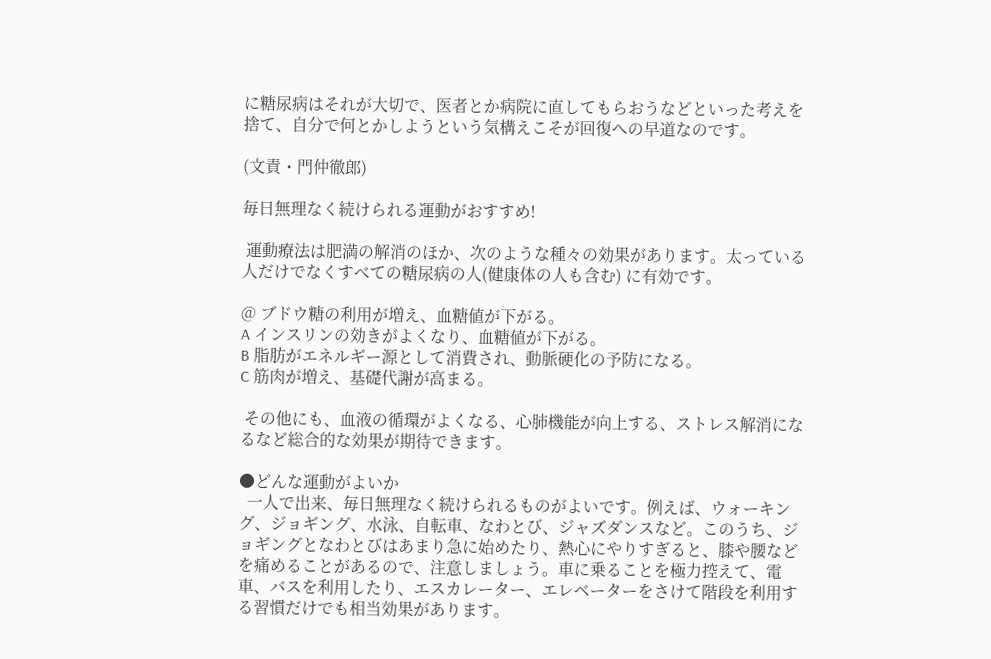に糖尿病はそれが大切で、医者とか病院に直してもらおうなどといった考えを捨て、自分で何とかしようという気構えこそが回復への早道なのです。

(文責・門仲徹郎)

毎日無理なく続けられる運動がおすすめ!

 運動療法は肥満の解消のほか、次のような種々の効果があります。太っている人だけでなくすべての糖尿病の人(健康体の人も含む) に有効です。

@ ブドウ糖の利用が増え、血糖値が下がる。
A インスリンの効きがよくなり、血糖値が下がる。
B 脂肪がエネルギー源として消費され、動脈硬化の予防になる。
C 筋肉が増え、基礎代謝が高まる。

 その他にも、血液の循環がよくなる、心肺機能が向上する、ストレス解消になるなど総合的な効果が期待できます。

●どんな運動がよいか
  一人で出来、毎日無理なく続けられるものがよいです。例えば、ウォーキング、ジョギング、水泳、自転車、なわとび、ジャズダンスなど。このうち、ジョギングとなわとびはあまり急に始めたり、熱心にやりすぎると、膝や腰などを痛めることがあるので、注意しましょう。車に乗ることを極力控えて、電車、バスを利用したり、エスカレーター、エレベーターをさけて階段を利用する習慣だけでも相当効果があります。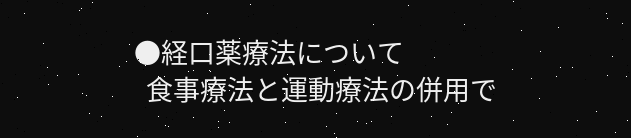●経口薬療法について
  食事療法と運動療法の併用で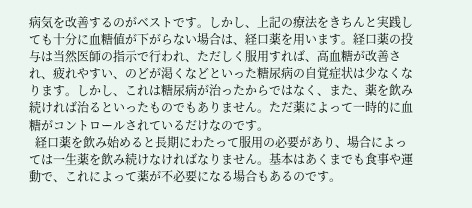病気を改善するのがベストです。しかし、上記の療法をきちんと実践しても十分に血糖値が下がらない場合は、経口薬を用います。経口薬の投与は当然医師の指示で行われ、ただしく服用すれば、高血糖が改善され、疲れやすい、のどが渇くなどといった糖尿病の自覚症状は少なくなります。しかし、これは糖尿病が治ったからではなく、また、薬を飲み続ければ治るといったものでもありません。ただ薬によって一時的に血糖がコントロールされているだけなのです。
  経口薬を飲み始めると長期にわたって服用の必要があり、場合によっては一生薬を飲み続けなければなりません。基本はあくまでも食事や運動で、これによって薬が不必要になる場合もあるのです。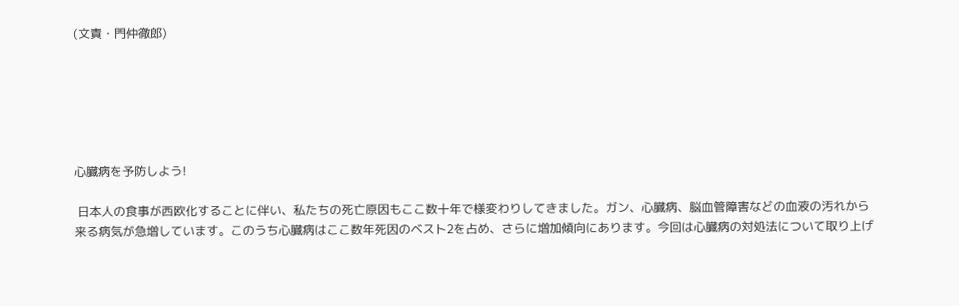(文責・門仲徹郎)






心臓病を予防しよう!

 日本人の食事が西欧化することに伴い、私たちの死亡原因もここ数十年で様変わりしてきました。ガン、心臓病、脳血管障害などの血液の汚れから来る病気が急増しています。このうち心臓病はここ数年死因のベスト2を占め、さらに増加傾向にあります。今回は心臓病の対処法について取り上げ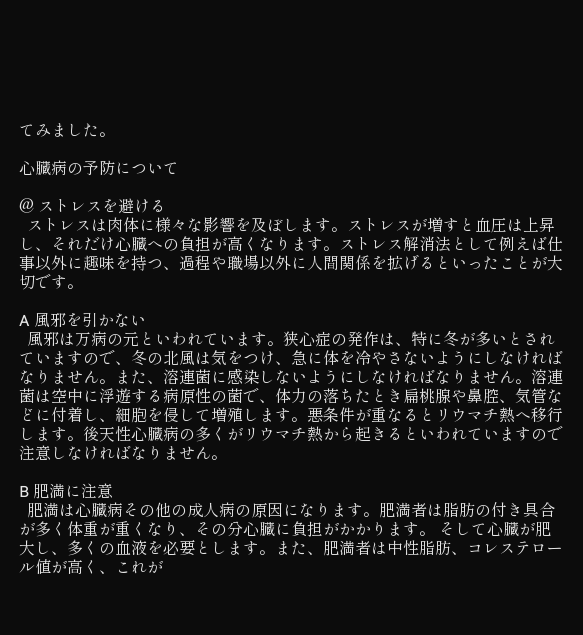てみました。

心臓病の予防について

@ ストレスを避ける
  ストレスは肉体に様々な影響を及ぼします。ストレスが増すと血圧は上昇し、それだけ心臓への負担が高くなります。ストレス解消法として例えば仕事以外に趣味を持つ、過程や職場以外に人間関係を拡げるといったことが大切です。

A 風邪を引かない
  風邪は万病の元といわれています。狭心症の発作は、特に冬が多いとされていますので、冬の北風は気をつけ、急に体を冷やさないようにしなければなりません。また、溶連菌に感染しないようにしなければなりません。溶連菌は空中に浮遊する病原性の菌で、体力の落ちたとき扁桃腺や鼻腔、気管などに付着し、細胞を侵して増殖します。悪条件が重なるとリウマチ熱へ移行します。後天性心臓病の多くがリウマチ熱から起きるといわれていますので注意しなければなりません。

B 肥満に注意
  肥満は心臓病その他の成人病の原因になります。肥満者は脂肪の付き具合が多く体重が重くなり、その分心臓に負担がかかります。 そして心臓が肥大し、多くの血液を必要とします。また、肥満者は中性脂肪、コレステロール値が高く、これが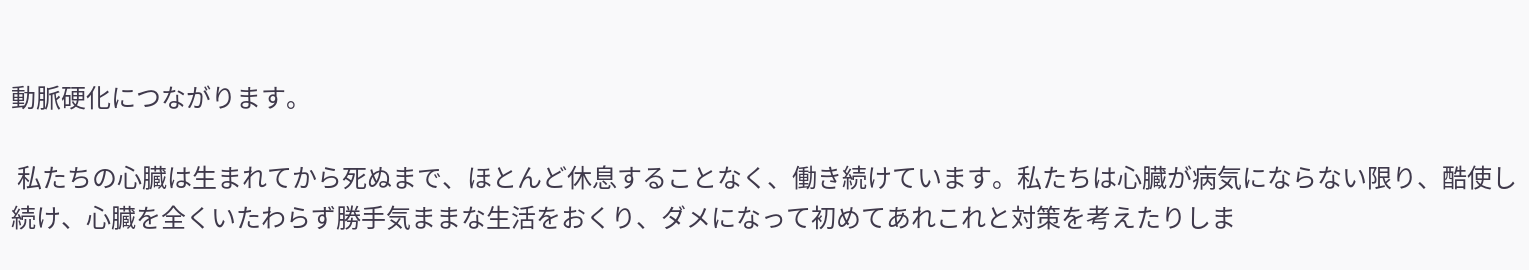動脈硬化につながります。

 私たちの心臓は生まれてから死ぬまで、ほとんど休息することなく、働き続けています。私たちは心臓が病気にならない限り、酷使し続け、心臓を全くいたわらず勝手気ままな生活をおくり、ダメになって初めてあれこれと対策を考えたりしま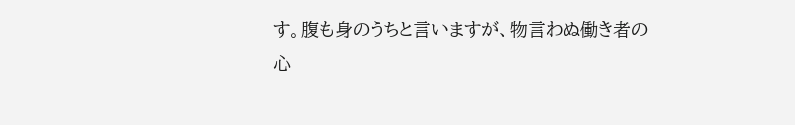す。腹も身のうちと言いますが、物言わぬ働き者の心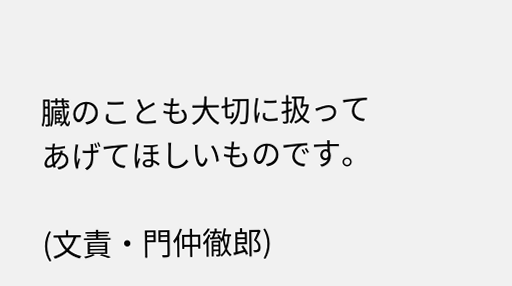臓のことも大切に扱ってあげてほしいものです。

(文責・門仲徹郎)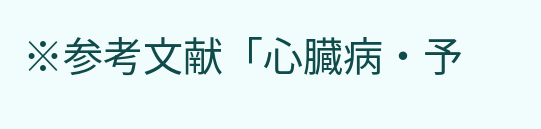※参考文献「心臓病・予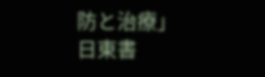防と治療」
日東書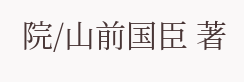院/山前国臣 著